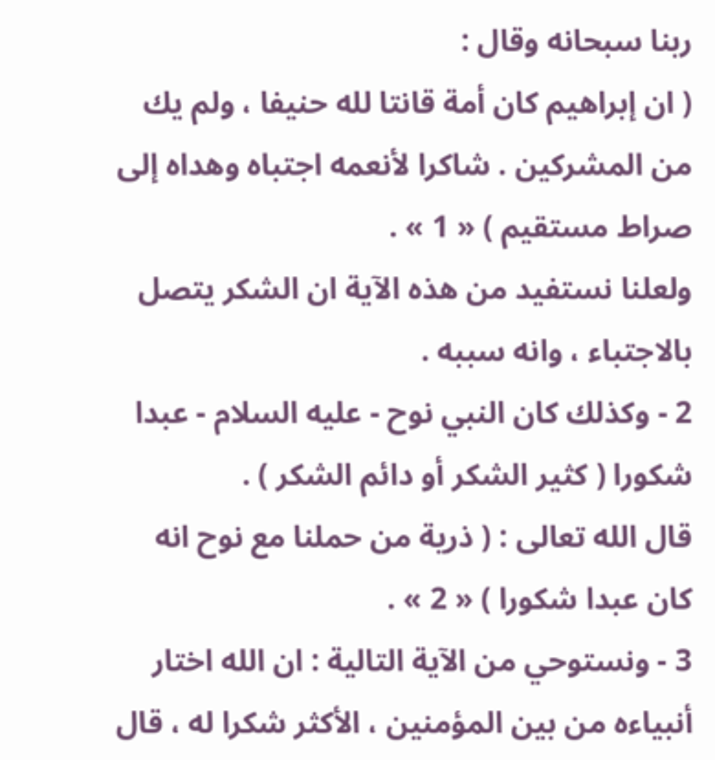ربنا سبحانه وقال :
( ان إبراهيم كان أمة قانتا لله حنيفا ، ولم يك من المشركين . شاكرا لأنعمه اجتباه وهداه إلى صراط مستقيم ) « 1 » .
ولعلنا نستفيد من هذه الآية ان الشكر يتصل بالاجتباء ، وانه سببه .
2 - وكذلك كان النبي نوح - عليه السلام - عبدا شكورا ( كثير الشكر أو دائم الشكر ) .
قال الله تعالى : ( ذرية من حملنا مع نوح انه كان عبدا شكورا ) « 2 » .
3 - ونستوحي من الآية التالية : ان الله اختار أنبياءه من بين المؤمنين ، الأكثر شكرا له ، قال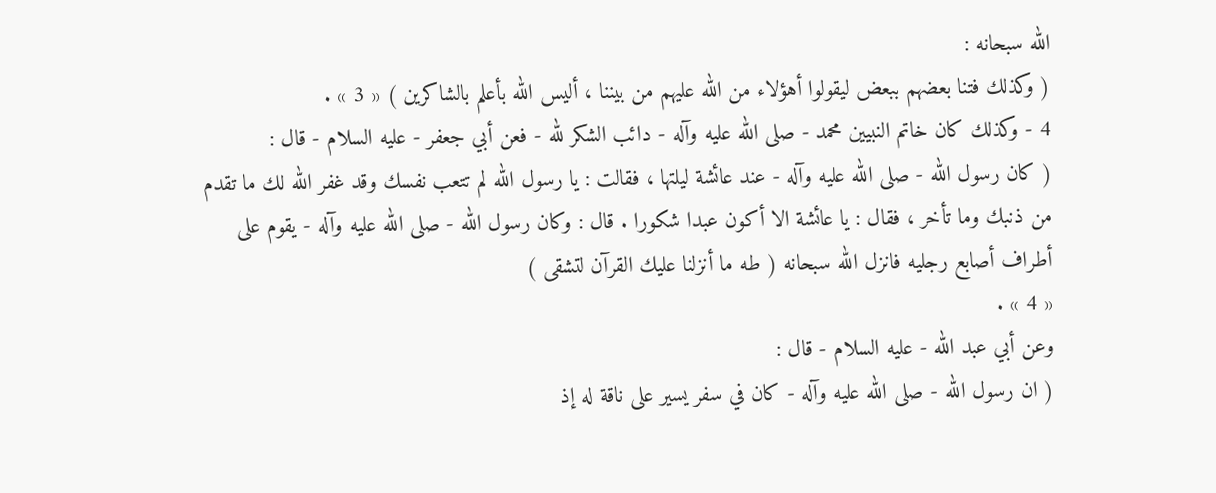الله سبحانه :
( وكذلك فتنا بعضهم ببعض ليقولوا أهؤلاء من الله عليهم من بيننا ، أليس الله بأعلم بالشاكرين ) « 3 » .
4 - وكذلك كان خاتم النبيين محمد - صلى الله عليه وآله - دائب الشكر لله - فعن أبي جعفر - عليه السلام - قال :
( كان رسول الله - صلى الله عليه وآله - عند عائشة ليلتها ، فقالت : يا رسول الله لم تتعب نفسك وقد غفر الله لك ما تقدم من ذنبك وما تأخر ، فقال : يا عائشة الا أكون عبدا شكورا . قال : وكان رسول الله - صلى الله عليه وآله - يقوم على أطراف أصابع رجليه فانزل الله سبحانه ( طه ما أنزلنا عليك القرآن لتشقى )
« 4 » .
وعن أبي عبد الله - عليه السلام - قال :
( ان رسول الله - صلى الله عليه وآله - كان في سفر يسير على ناقة له إذ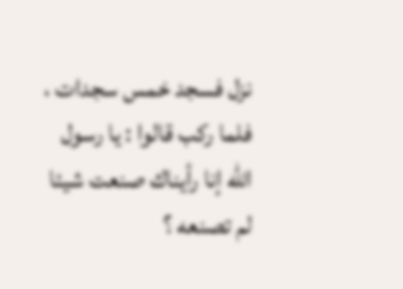نزل فسجد خمس سجدات ، فلما ركب قالوا : يا رسول الله إنا رأيناك صنعت شيئا لم تصنعه ؟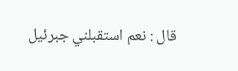قال : نعم استقبلني جبرئيل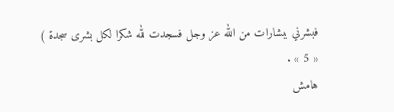فبشرني ببشارات من الله عز وجل فسجدت لله شكرا لكل بشرى سجدة )
« 5 » .
هامش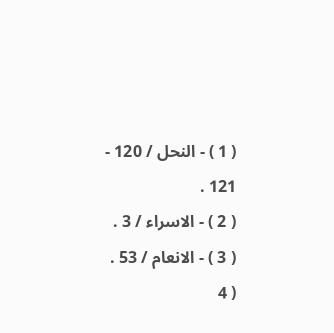( 1 ) - النحل / 120 - 121 .
( 2 ) - الاسراء / 3 .
( 3 ) - الانعام / 53 .
( 4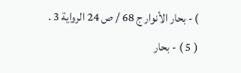) - بحار الأنوار ج 68 / ص 24 الرواية 3 .
( 5 ) - بحار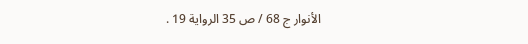الأنوار ج 68 / ص 35 الرواية 19 .